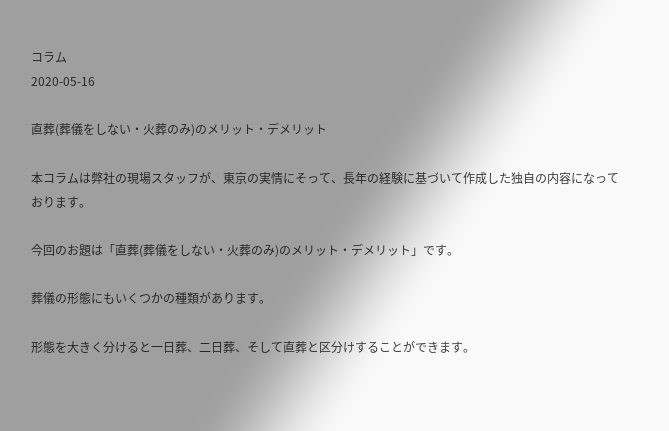コラム
2020-05-16

直葬(葬儀をしない・火葬のみ)のメリット・デメリット

本コラムは弊社の現場スタッフが、東京の実情にそって、長年の経験に基づいて作成した独自の内容になっております。

今回のお題は「直葬(葬儀をしない・火葬のみ)のメリット・デメリット」です。

葬儀の形態にもいくつかの種類があります。

形態を大きく分けると一日葬、二日葬、そして直葬と区分けすることができます。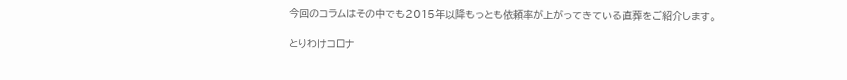今回のコラムはその中でも2015年以降もっとも依頼率が上がってきている直葬をご紹介します。

とりわけコロナ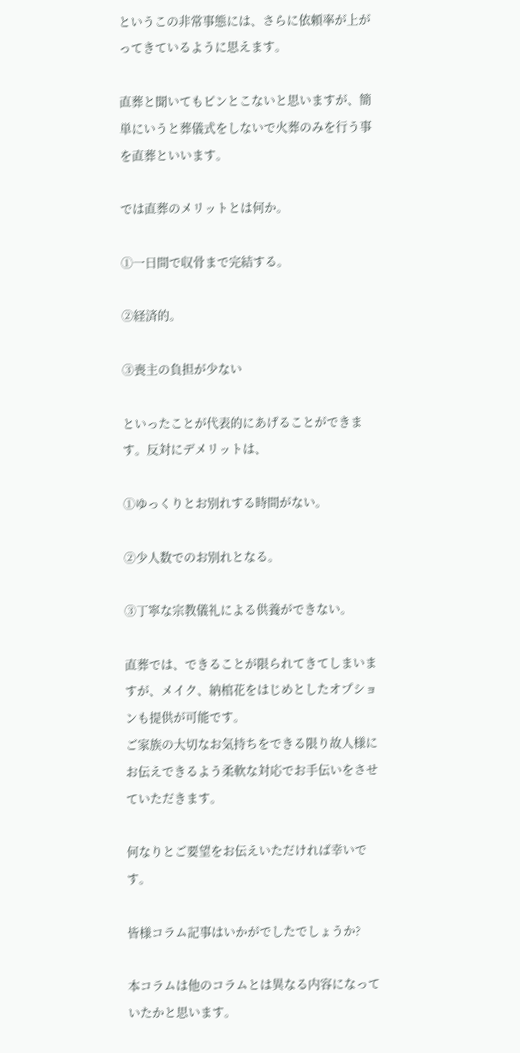というこの非常事態には、さらに依頼率が上がってきているように思えます。

直葬と聞いてもピンとこないと思いますが、簡単にいうと葬儀式をしないで火葬のみを行う事を直葬といいます。

では直葬のメリットとは何か。

①一日間で収骨まで完結する。

②経済的。

③喪主の負担が少ない

といったことが代表的にあげることができます。反対にデメリットは、

①ゆっくりとお別れする時間がない。

②少人数でのお別れとなる。

③丁寧な宗教儀礼による供養ができない。

直葬では、できることが限られてきてしまいますが、メイク、納棺花をはじめとしたオプションも提供が可能です。
ご家族の大切なお気持ちをできる限り故人様にお伝えできるよう柔軟な対応でお手伝いをさせていただきます。

何なりとご要望をお伝えいただければ幸いです。

皆様コラム記事はいかがでしたでしょうか?

本コラムは他のコラムとは異なる内容になっていたかと思います。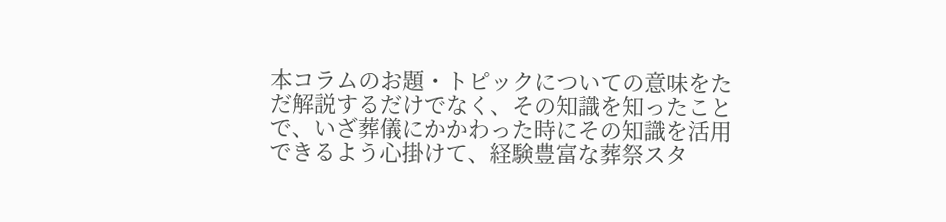本コラムのお題・トピックについての意味をただ解説するだけでなく、その知識を知ったことで、いざ葬儀にかかわった時にその知識を活用できるよう心掛けて、経験豊富な葬祭スタ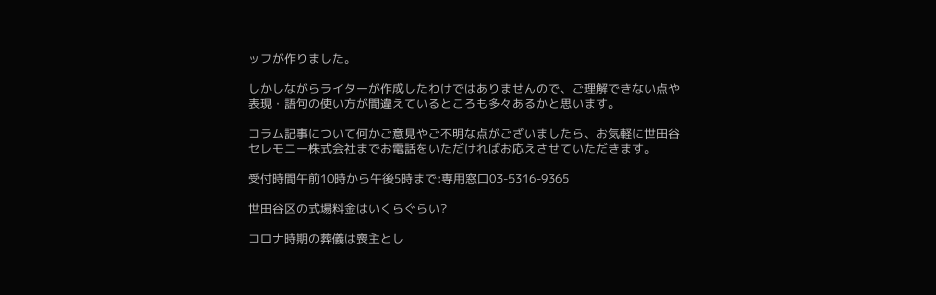ッフが作りました。

しかしながらライターが作成したわけではありませんので、ご理解できない点や表現・語句の使い方が間違えているところも多々あるかと思います。

コラム記事について何かご意見やご不明な点がございましたら、お気軽に世田谷セレモニー株式会社までお電話をいただければお応えさせていただきます。

受付時間午前10時から午後5時まで:専用窓口03-5316-9365

世田谷区の式場料金はいくらぐらい?

コロナ時期の葬儀は喪主とし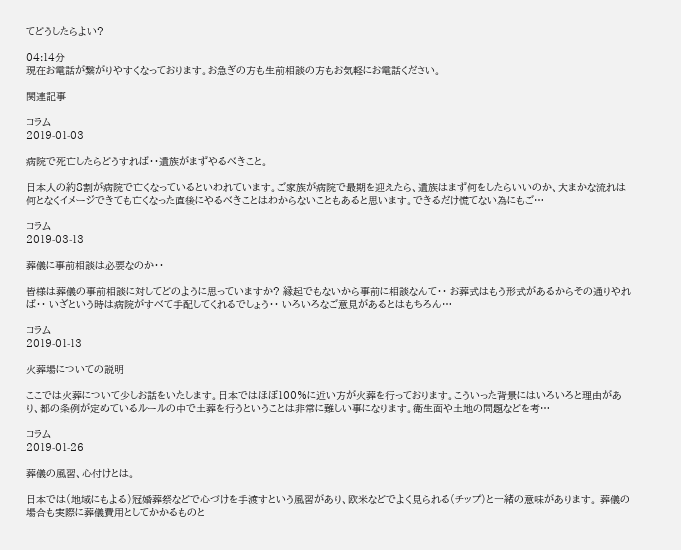てどうしたらよい?

04:14分
現在お電話が繋がりやすくなっております。お急ぎの方も生前相談の方もお気軽にお電話ください。

関連記事

コラム
2019-01-03

病院で死亡したらどうすれば・・遺族がまずやるべきこと。

日本人の約8割が病院で亡くなっているといわれています。ご家族が病院で最期を迎えたら、遺族はまず何をしたらいいのか、大まかな流れは何となくイメージできても亡くなった直後にやるべきことはわからないこともあると思います。できるだけ慌てない為にもご…

コラム
2019-03-13

葬儀に事前相談は必要なのか・・

皆様は葬儀の事前相談に対してどのように思っていますか? 縁起でもないから事前に相談なんて・・ お葬式はもう形式があるからその通りやれば・・ いざという時は病院がすべて手配してくれるでしょう・・ いろいろなご意見があるとはもちろん…

コラム
2019-01-13

火葬場についての説明

ここでは火葬について少しお話をいたします。日本ではほぼ100%に近い方が火葬を行っております。こういった背景にはいろいろと理由があり、都の条例が定めているルールの中で土葬を行うということは非常に難しい事になります。衛生面や土地の問題などを考…

コラム
2019-01-26

葬儀の風習、心付けとは。

日本では(地域にもよる)冠婚葬祭などで心づけを手渡すという風習があり、欧米などでよく見られる(チップ)と一緒の意味があります。 葬儀の場合も実際に葬儀費用としてかかるものと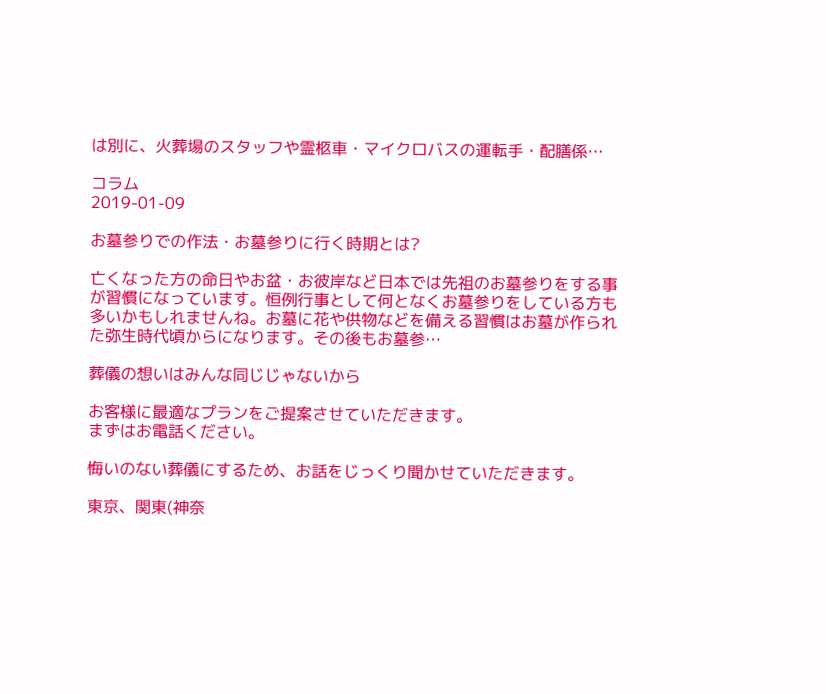は別に、火葬場のスタッフや霊柩車・マイクロバスの運転手・配膳係…

コラム
2019-01-09

お墓参りでの作法・お墓参りに行く時期とは?

亡くなった方の命日やお盆・お彼岸など日本では先祖のお墓参りをする事が習慣になっています。恒例行事として何となくお墓参りをしている方も多いかもしれませんね。お墓に花や供物などを備える習慣はお墓が作られた弥生時代頃からになります。その後もお墓参…

葬儀の想いはみんな同じじゃないから

お客様に最適なプランをご提案させていただきます。
まずはお電話ください。

悔いのない葬儀にするため、お話をじっくり聞かせていただきます。

東京、関東(神奈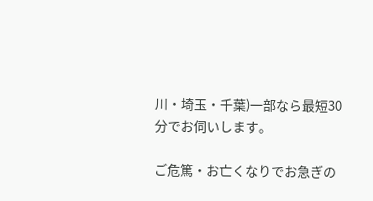川・埼玉・千葉)一部なら最短30分でお伺いします。

ご危篤・お亡くなりでお急ぎの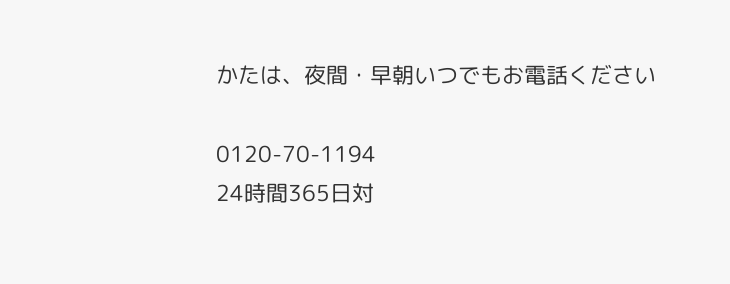かたは、夜間・早朝いつでもお電話ください

0120-70-1194
24時間365日対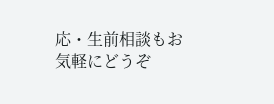応・生前相談もお気軽にどうぞ